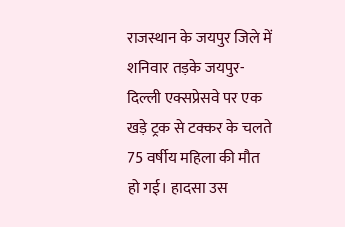राजस्थान के जयपुर जिले में शनिवार तड़के जयपुर-दिल्ली एक्सप्रेसवे पर एक खड़े ट्रक से टक्कर के चलते 75 वर्षीय महिला की मौत हो गई। हादसा उस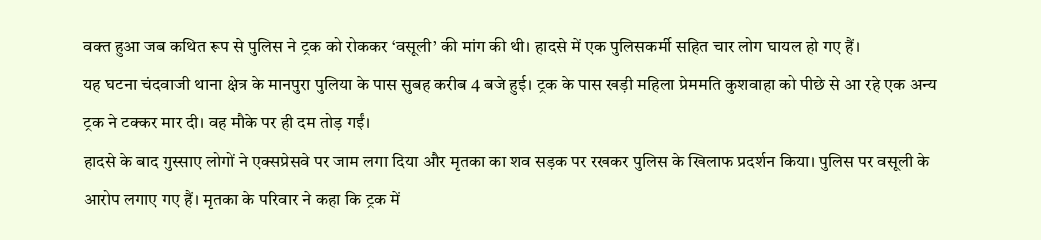वक्त हुआ जब कथित रूप से पुलिस ने ट्रक को रोककर ‘वसूली’ की मांग की थी। हादसे में एक पुलिसकर्मी सहित चार लोग घायल हो गए हैं।
यह घटना चंदवाजी थाना क्षेत्र के मानपुरा पुलिया के पास सुबह करीब 4 बजे हुई। ट्रक के पास खड़ी महिला प्रेममति कुशवाहा को पीछे से आ रहे एक अन्य ट्रक ने टक्कर मार दी। वह मौके पर ही दम तोड़ गईं।
हादसे के बाद गुस्साए लोगों ने एक्सप्रेसवे पर जाम लगा दिया और मृतका का शव सड़क पर रखकर पुलिस के खिलाफ प्रदर्शन किया। पुलिस पर वसूली के आरोप लगाए गए हैं। मृतका के परिवार ने कहा कि ट्रक में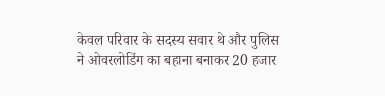केवल परिवार के सदस्य सवार थे और पुलिस ने ओवरलोडिंग का बहाना बनाकर 20 हजार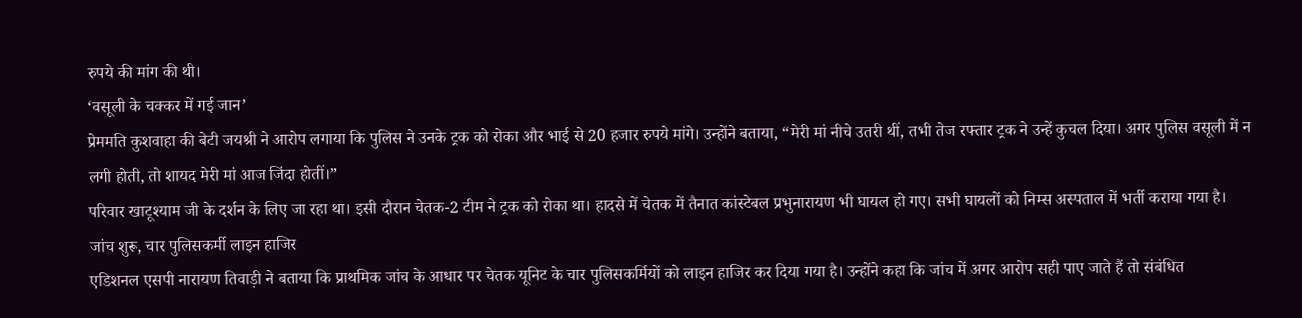रुपये की मांग की थी।
‘वसूली के चक्कर में गई जान’
प्रेममति कुशवाहा की बेटी जयश्री ने आरोप लगाया कि पुलिस ने उनके ट्रक को रोका और भाई से 20 हजार रुपये मांगे। उन्होंने बताया, “मेरी मां नीचे उतरी थीं, तभी तेज रफ्तार ट्रक ने उन्हें कुचल दिया। अगर पुलिस वसूली में न लगी होती, तो शायद मेरी मां आज जिंदा होतीं।”
परिवार खाटूश्याम जी के दर्शन के लिए जा रहा था। इसी दौरान चेतक-2 टीम ने ट्रक को रोका था। हादसे में चेतक में तैनात कांस्टेबल प्रभुनारायण भी घायल हो गए। सभी घायलों को निम्स अस्पताल में भर्ती कराया गया है।
जांच शुरू, चार पुलिसकर्मी लाइन हाजिर
एडिशनल एसपी नारायण तिवाड़ी ने बताया कि प्राथमिक जांच के आधार पर चेतक यूनिट के चार पुलिसकर्मियों को लाइन हाजिर कर दिया गया है। उन्होंने कहा कि जांच में अगर आरोप सही पाए जाते हैं तो संबंधित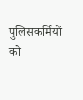पुलिसकर्मियों को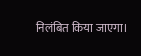निलंबित किया जाएगा।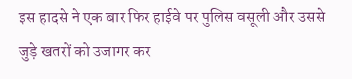इस हादसे ने एक बार फिर हाईवे पर पुलिस वसूली और उससे जुड़े खतरों को उजागर कर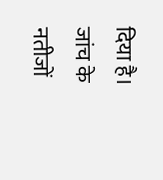दिया है। जांच के नतीजों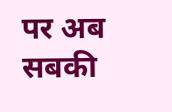पर अब सबकी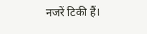नजरें टिकी हैं।